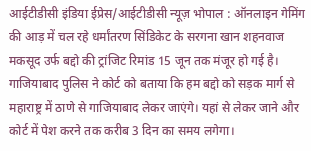आईटीडीसी इंडिया ईप्रेस/आईटीडीसी न्यूज़ भोपाल : ऑनलाइन गेमिंग की आड़ में चल रहे धर्मांतरण सिंडिकेट के सरगना खान शहनवाज मकसूद उर्फ बद्दो की ट्रांजिट रिमांड 15 जून तक मंजूर हो गई है। गाजियाबाद पुलिस ने कोर्ट को बताया कि हम बद्दो को सड़क मार्ग से महाराष्ट्र में ठाणे से गाजियाबाद लेकर जाएंगे। यहां से लेकर जाने और कोर्ट में पेश करने तक करीब 3 दिन का समय लगेगा।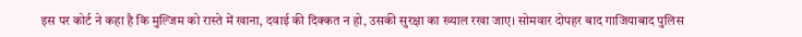इस पर कोर्ट ने कहा है कि मुल्जिम को रास्ते में खाना, दवाई की दिक्कत न हो, उसकी सुरक्षा का ख्याल रखा जाए। सोमवार दोपहर बाद गाजियाबाद पुलिस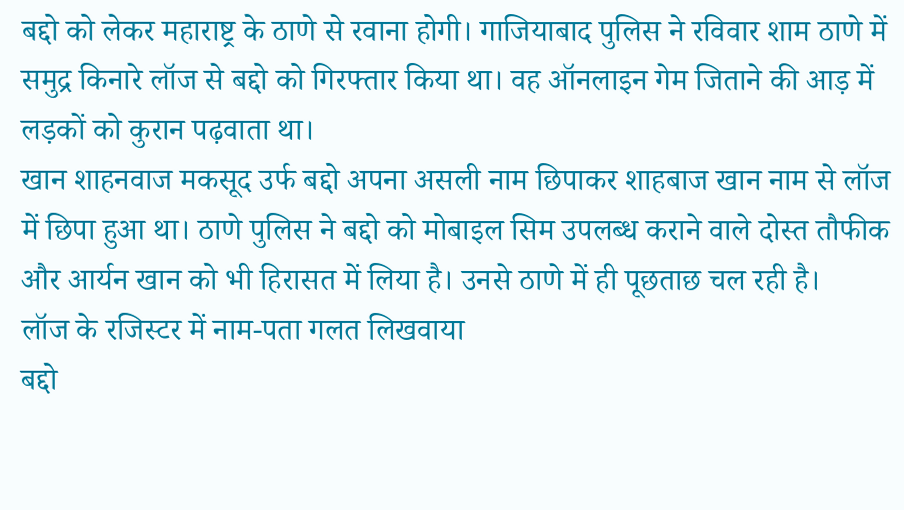बद्दो को लेकर महाराष्ट्र के ठाणे से रवाना होगी। गाजियाबाद पुलिस ने रविवार शाम ठाणे में समुद्र किनारे लॉज से बद्दो को गिरफ्तार किया था। वह ऑनलाइन गेम जिताने की आड़ में लड़कों को कुरान पढ़वाता था।
खान शाहनवाज मकसूद उर्फ बद्दो अपना असली नाम छिपाकर शाहबाज खान नाम से लॉज में छिपा हुआ था। ठाणे पुलिस ने बद्दो को मोबाइल सिम उपलब्ध कराने वाले दोस्त तौफीक और आर्यन खान को भी हिरासत में लिया है। उनसे ठाणे में ही पूछताछ चल रही है।
लॉज के रजिस्टर में नाम-पता गलत लिखवाया
बद्दो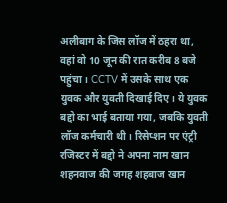अलीबाग के जिस लॉज में ठहरा था, वहां वो 10 जून की रात करीब 8 बजे पहुंचा। CCTV में उसके साथ एक युवक और युवती दिखाई दिए। ये युवक बद्दो का भाई बताया गया, जबकि युवती लॉज कर्मचारी थी। रिसेप्शन पर एंट्री रजिस्टर में बद्दो ने अपना नाम खान शहनवाज की जगह शहबाज खान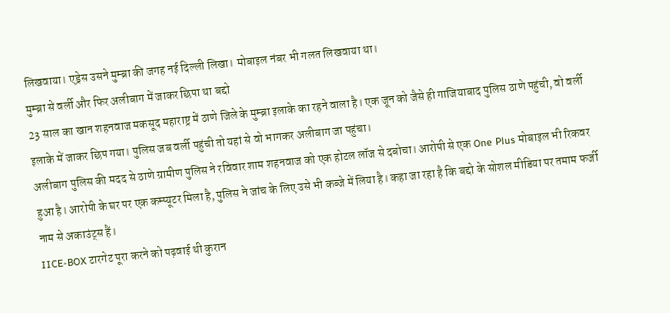लिखवाया। एड्रेस उसने मुम्ब्रा की जगह नई दिल्ली लिखा। मोबाइल नंबर भी गलत लिखवाया था।
मुम्ब्रा से वर्ली और फिर अलीबाग में जाकर छिपा था बद्दो
23 साल का खान शहनवाज मकसूद महाराष्ट्र में ठाणे जिले के मुम्ब्रा इलाके का रहने वाला है। एक जून को जैसे ही गाजियाबाद पुलिस ठाणे पहुंची, वो वर्ली इलाके में जाकर छिप गया। पुलिस जब वर्ली पहुंची तो यहां से वो भागकर अलीबाग जा पहुंचा।
अलीबाग पुलिस की मदद से ठाणे ग्रामीण पुलिस ने रविवार शाम शहनवाज को एक होटल लॉज से दबोचा। आरोपी से एक One Plus मोबाइल भी रिकवर हुआ है। आरोपी के घर पर एक कम्प्यूटर मिला है, पुलिस ने जांच के लिए उसे भी कब्जे में लिया है। कहा जा रहा है कि बद्दो के सोशल मीडिया पर तमाम फर्जी नाम से अकाउंट्स हैं।
IICE-BOX टारगेट पूरा करने को पढ़वाई थी कुरान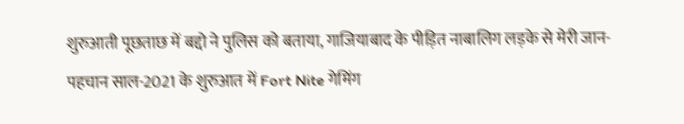शुरुआती पूछताछ में बद्दो ने पुलिस को बताया, गाजियाबाद के पीड़ित नाबालिग लड़के से मेरी जान-पहचान साल-2021 के शुरुआत में Fort Nite गेमिंग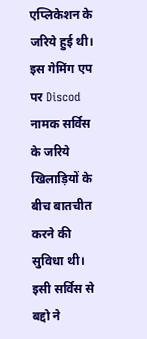एप्लिकेशन के जरिये हुई थी। इस गेमिंग एप पर Discod नामक सर्विस के जरिये खिलाड़ियों के बीच बातचीत करने की सुविधा थी। इसी सर्विस से बद्दो ने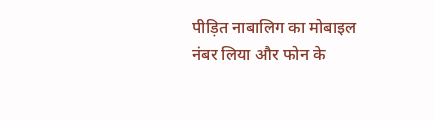पीड़ित नाबालिग का मोबाइल नंबर लिया और फोन के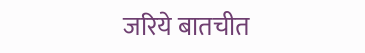जरिये बातचीत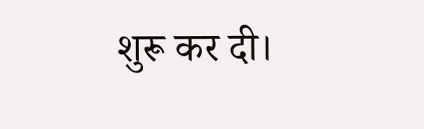शुरू कर दी।